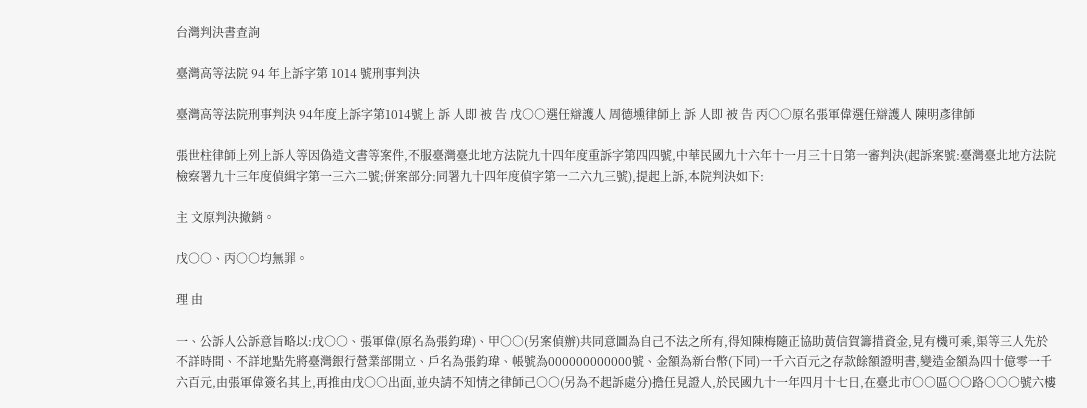台灣判決書查詢

臺灣高等法院 94 年上訴字第 1014 號刑事判決

臺灣高等法院刑事判決 94年度上訴字第1014號上 訴 人即 被 告 戊○○選任辯護人 周德壎律師上 訴 人即 被 告 丙○○原名張軍偉選任辯護人 陳明彥律師

張世柱律師上列上訴人等因偽造文書等案件,不服臺灣臺北地方法院九十四年度重訴字第四四號,中華民國九十六年十一月三十日第一審判決(起訴案號:臺灣臺北地方法院檢察署九十三年度偵緝字第一三六二號;併案部分:同署九十四年度偵字第一二六九三號),提起上訴,本院判決如下:

主 文原判決撤銷。

戊○○、丙○○均無罪。

理 由

一、公訴人公訴意旨略以:戊○○、張軍偉(原名為張鈞瑋)、甲○○(另案偵辦)共同意圖為自己不法之所有,得知陳梅隨正協助黃信賀籌措資金,見有機可乘,渠等三人先於不詳時間、不詳地點先將臺灣銀行營業部開立、戶名為張鈞瑋、帳號為000000000000號、金額為新台幣(下同)一千六百元之存款餘額證明書,變造金額為四十億零一千六百元,由張軍偉簽名其上,再推由戊○○出面,並央請不知情之律師己○○(另為不起訴處分)擔任見證人,於民國九十一年四月十七日,在臺北市○○區○○路○○○號六樓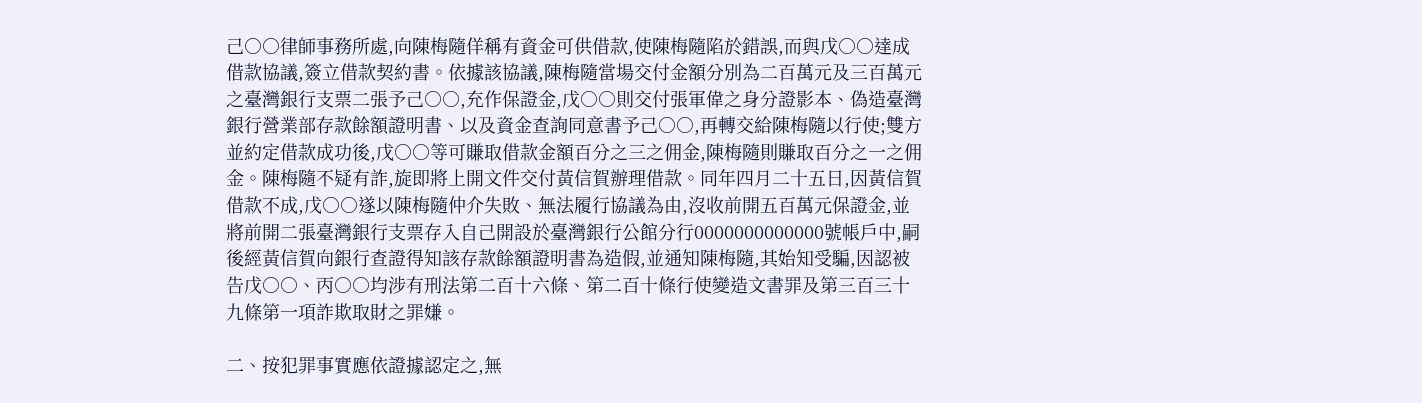己○○律師事務所處,向陳梅隨佯稱有資金可供借款,使陳梅隨陷於錯誤,而與戊○○達成借款協議,簽立借款契約書。依據該協議,陳梅隨當場交付金額分別為二百萬元及三百萬元之臺灣銀行支票二張予己○○,充作保證金,戊○○則交付張軍偉之身分證影本、偽造臺灣銀行營業部存款餘額證明書、以及資金查詢同意書予己○○,再轉交給陳梅隨以行使;雙方並約定借款成功後,戊○○等可賺取借款金額百分之三之佣金,陳梅隨則賺取百分之一之佣金。陳梅隨不疑有詐,旋即將上開文件交付黃信賀辦理借款。同年四月二十五日,因黃信賀借款不成,戊○○遂以陳梅隨仲介失敗、無法履行協議為由,沒收前開五百萬元保證金,並將前開二張臺灣銀行支票存入自己開設於臺灣銀行公館分行0000000000000號帳戶中,嗣後經黃信賀向銀行查證得知該存款餘額證明書為造假,並通知陳梅隨,其始知受騙,因認被告戊○○、丙○○均涉有刑法第二百十六條、第二百十條行使變造文書罪及第三百三十九條第一項詐欺取財之罪嫌。

二、按犯罪事實應依證據認定之,無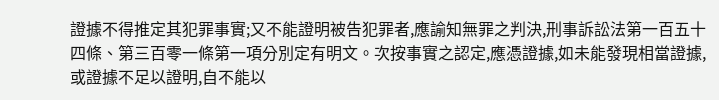證據不得推定其犯罪事實;又不能證明被告犯罪者,應諭知無罪之判決,刑事訴訟法第一百五十四條、第三百零一條第一項分別定有明文。次按事實之認定,應憑證據,如未能發現相當證據,或證據不足以證明,自不能以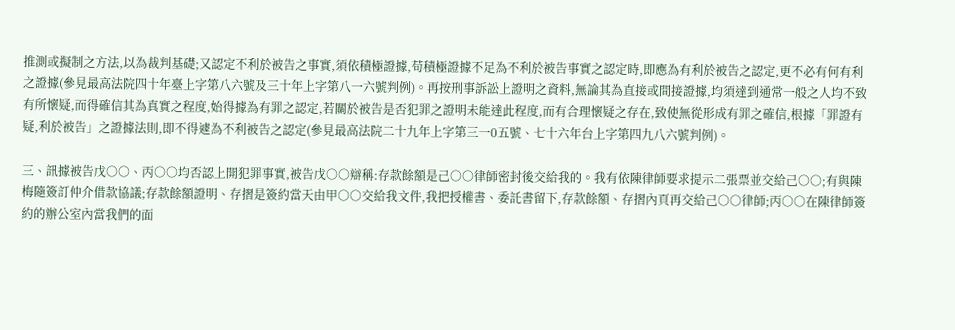推測或擬制之方法,以為裁判基礎;又認定不利於被告之事實,須依積極證據,苟積極證據不足為不利於被告事實之認定時,即應為有利於被告之認定,更不必有何有利之證據(參見最高法院四十年臺上字第八六號及三十年上字第八一六號判例)。再按刑事訴訟上證明之資料,無論其為直接或間接證據,均須達到通常一般之人均不致有所懷疑,而得確信其為真實之程度,始得據為有罪之認定,若關於被告是否犯罪之證明未能達此程度,而有合理懷疑之存在,致使無從形成有罪之確信,根據「罪證有疑,利於被告」之證據法則,即不得遽為不利被告之認定(參見最高法院二十九年上字第三一0五號、七十六年台上字第四九八六號判例)。

三、訊據被告戊○○、丙○○均否認上開犯罪事實,被告戊○○辯稱:存款餘額是己○○律師密封後交給我的。我有依陳律師要求提示二張票並交給己○○;有與陳梅隨簽訂仲介借款協議;存款餘額證明、存摺是簽約當天由甲○○交給我文件,我把授權書、委託書留下,存款餘額、存摺內頁再交給己○○律師;丙○○在陳律師簽約的辦公室內當我們的面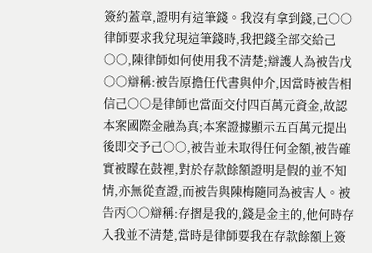簽約蓋章,證明有這筆錢。我沒有拿到錢,己○○律師要求我兌現這筆錢時,我把錢全部交給己○○,陳律師如何使用我不清楚;辯護人為被告戊○○辯稱:被告原擔任代書與仲介,因當時被告相信己○○是律師也當面交付四百萬元資金,故認本案國際金融為真;本案證據顯示五百萬元提出後即交予己○○,被告並未取得任何金額,被告確實被矇在鼓裡,對於存款餘額證明是假的並不知情,亦無從查證,而被告與陳梅隨同為被害人。被告丙○○辯稱:存摺是我的,錢是金主的,他何時存入我並不清楚,當時是律師要我在存款餘額上簽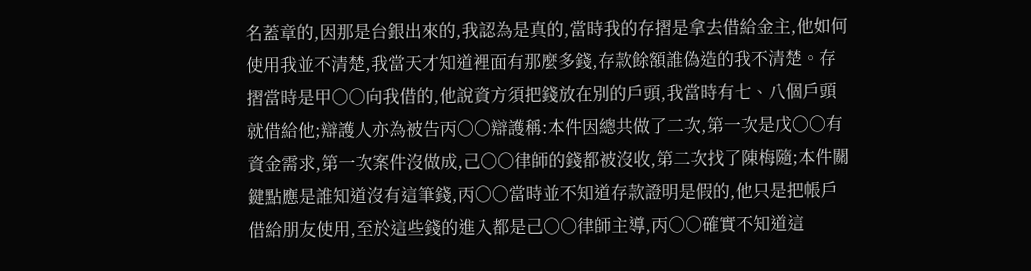名蓋章的,因那是台銀出來的,我認為是真的,當時我的存摺是拿去借給金主,他如何使用我並不清楚,我當天才知道裡面有那麼多錢,存款餘額誰偽造的我不清楚。存摺當時是甲○○向我借的,他說資方須把錢放在別的戶頭,我當時有七、八個戶頭就借給他;辯護人亦為被告丙○○辯護稱:本件因總共做了二次,第一次是戊○○有資金需求,第一次案件沒做成,己○○律師的錢都被沒收,第二次找了陳梅隨;本件關鍵點應是誰知道沒有這筆錢,丙○○當時並不知道存款證明是假的,他只是把帳戶借給朋友使用,至於這些錢的進入都是己○○律師主導,丙○○確實不知道這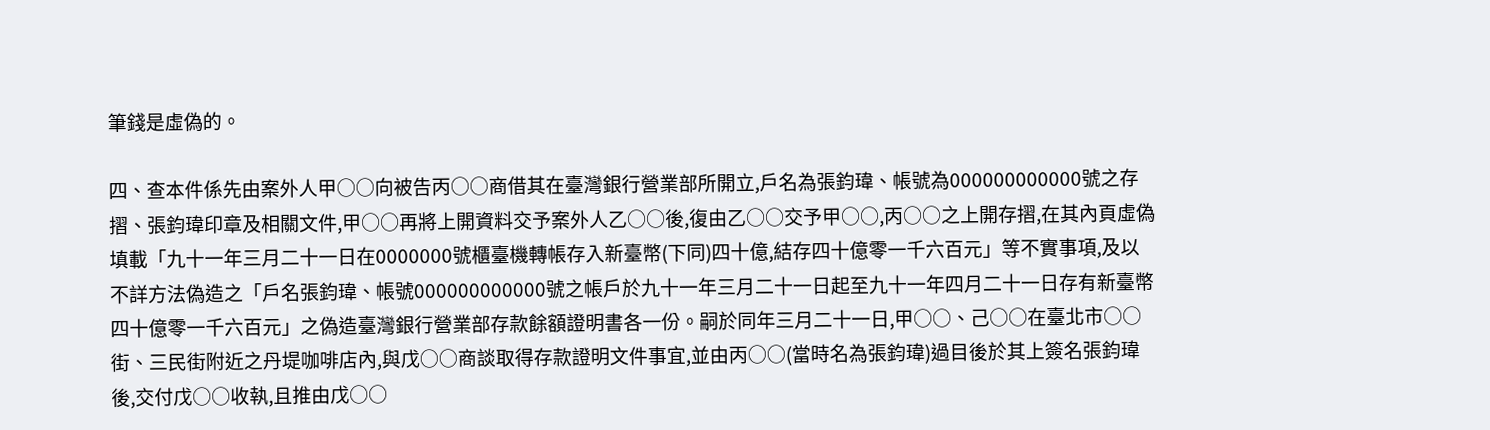筆錢是虛偽的。

四、查本件係先由案外人甲○○向被告丙○○商借其在臺灣銀行營業部所開立,戶名為張鈞瑋、帳號為000000000000號之存摺、張鈞瑋印章及相關文件,甲○○再將上開資料交予案外人乙○○後,復由乙○○交予甲○○,丙○○之上開存摺,在其內頁虛偽填載「九十一年三月二十一日在0000000號櫃臺機轉帳存入新臺幣(下同)四十億,結存四十億零一千六百元」等不實事項,及以不詳方法偽造之「戶名張鈞瑋、帳號000000000000號之帳戶於九十一年三月二十一日起至九十一年四月二十一日存有新臺幣四十億零一千六百元」之偽造臺灣銀行營業部存款餘額證明書各一份。嗣於同年三月二十一日,甲○○、己○○在臺北市○○街、三民街附近之丹堤咖啡店內,與戊○○商談取得存款證明文件事宜,並由丙○○(當時名為張鈞瑋)過目後於其上簽名張鈞瑋後,交付戊○○收執,且推由戊○○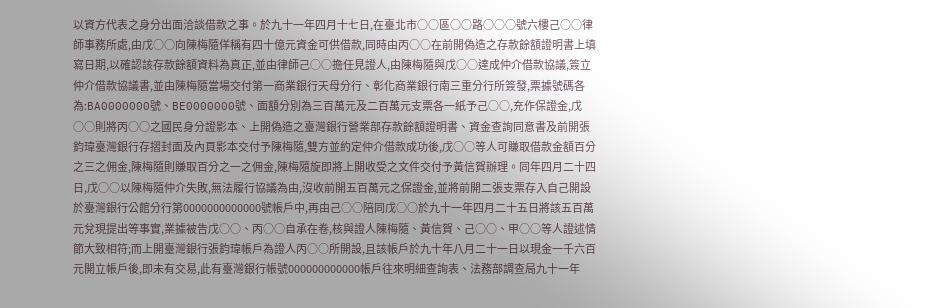以資方代表之身分出面洽談借款之事。於九十一年四月十七日,在臺北市○○區○○路○○○號六樓己○○律師事務所處,由戊○○向陳梅隨佯稱有四十億元資金可供借款,同時由丙○○在前開偽造之存款餘額證明書上填寫日期,以確認該存款餘額資料為真正,並由律師己○○擔任見證人,由陳梅隨與戊○○達成仲介借款協議,簽立仲介借款協議書,並由陳梅隨當場交付第一商業銀行天母分行、彰化商業銀行南三重分行所簽發,票據號碼各為:BA0000000號、BE0000000號、面額分別為三百萬元及二百萬元支票各一紙予己○○,充作保證金,戊○○則將丙○○之國民身分證影本、上開偽造之臺灣銀行營業部存款餘額證明書、資金查詢同意書及前開張鈞瑋臺灣銀行存摺封面及內頁影本交付予陳梅隨,雙方並約定仲介借款成功後,戊○○等人可賺取借款金額百分之三之佣金,陳梅隨則賺取百分之一之佣金,陳梅隨旋即將上開收受之文件交付予黃信賀辦理。同年四月二十四日,戊○○以陳梅隨仲介失敗,無法履行協議為由,沒收前開五百萬元之保證金,並將前開二張支票存入自己開設於臺灣銀行公館分行第0000000000000號帳戶中,再由己○○陪同戊○○於九十一年四月二十五日將該五百萬元兌現提出等事實,業據被告戊○○、丙○○自承在卷,核與證人陳梅隨、黃信賀、己○○、甲○○等人證述情節大致相符;而上開臺灣銀行張鈞瑋帳戶為證人丙○○所開設,且該帳戶於九十年八月二十一日以現金一千六百元開立帳戶後,即未有交易,此有臺灣銀行帳號000000000000帳戶往來明細查詢表、法務部調查局九十一年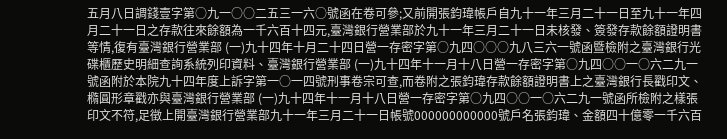五月八日調錢壹字第○九一○○二五三一六○號函在卷可參;又前開張鈞瑋帳戶自九十一年三月二十一日至九十一年四月二十一日之存款往來餘額為一千六百十四元,臺灣銀行營業部於九十一年三月二十一日未核發、簽發存款餘額證明書等情,復有臺灣銀行營業部 (一)九十四年十月二十四日營一存密字第○九四○○○九八三六一號函暨檢附之臺灣銀行光碟櫃歷史明細查詢系統列印資料、臺灣銀行營業部 (一)九十四年十一月十八日營一存密字第○九四○○一○六二九一號函附於本院九十四年度上訴字第一○一四號刑事卷宗可查,而卷附之張鈞瑋存款餘額證明書上之臺灣銀行長戳印文、橢圓形章戳亦與臺灣銀行營業部 (一)九十四年十一月十八日營一存密字第○九四○○一○六二九一號函所檢附之樣張印文不符,足徵上開臺灣銀行營業部九十一年三月二十一日帳號000000000000號戶名張鈞瑋、金額四十億零一千六百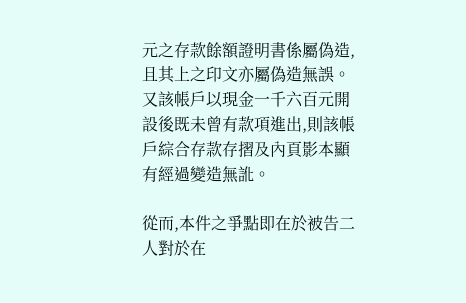元之存款餘額證明書係屬偽造,且其上之印文亦屬偽造無誤。又該帳戶以現金一千六百元開設後既未曾有款項進出,則該帳戶綜合存款存摺及內頁影本顯有經過變造無訛。

從而,本件之爭點即在於被告二人對於在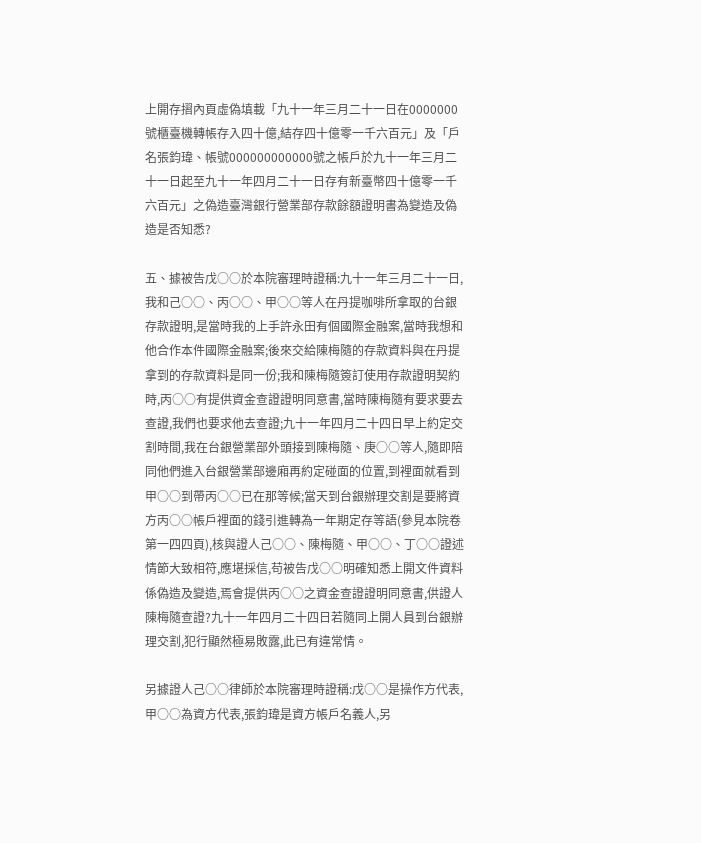上開存摺內頁虛偽填載「九十一年三月二十一日在0000000號櫃臺機轉帳存入四十億,結存四十億零一千六百元」及「戶名張鈞瑋、帳號000000000000號之帳戶於九十一年三月二十一日起至九十一年四月二十一日存有新臺幣四十億零一千六百元」之偽造臺灣銀行營業部存款餘額證明書為變造及偽造是否知悉?

五、據被告戊○○於本院審理時證稱:九十一年三月二十一日,我和己○○、丙○○、甲○○等人在丹提咖啡所拿取的台銀存款證明,是當時我的上手許永田有個國際金融案,當時我想和他合作本件國際金融案;後來交給陳梅隨的存款資料與在丹提拿到的存款資料是同一份;我和陳梅隨簽訂使用存款證明契約時,丙○○有提供資金查證證明同意書,當時陳梅隨有要求要去查證,我們也要求他去查證;九十一年四月二十四日早上約定交割時間,我在台銀營業部外頭接到陳梅隨、庚○○等人,隨即陪同他們進入台銀營業部邊廂再約定碰面的位置,到裡面就看到甲○○到帶丙○○已在那等候;當天到台銀辦理交割是要將資方丙○○帳戶裡面的錢引進轉為一年期定存等語(參見本院卷第一四四頁),核與證人己○○、陳梅隨、甲○○、丁○○證述情節大致相符,應堪採信,苟被告戊○○明確知悉上開文件資料係偽造及變造,焉會提供丙○○之資金查證證明同意書,供證人陳梅隨查證?九十一年四月二十四日若隨同上開人員到台銀辦理交割,犯行顯然極易敗露,此已有違常情。

另據證人己○○律師於本院審理時證稱:戊○○是操作方代表,甲○○為資方代表,張鈞瑋是資方帳戶名義人,另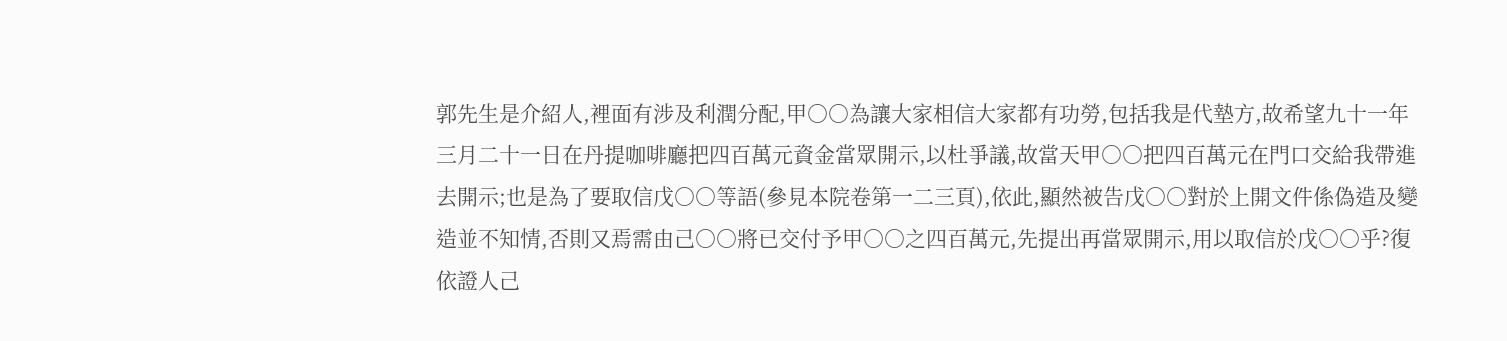郭先生是介紹人,裡面有涉及利潤分配,甲○○為讓大家相信大家都有功勞,包括我是代墊方,故希望九十一年三月二十一日在丹提咖啡廳把四百萬元資金當眾開示,以杜爭議,故當天甲○○把四百萬元在門口交給我帶進去開示;也是為了要取信戊○○等語(參見本院卷第一二三頁),依此,顯然被告戊○○對於上開文件係偽造及變造並不知情,否則又焉需由己○○將已交付予甲○○之四百萬元,先提出再當眾開示,用以取信於戊○○乎?復依證人己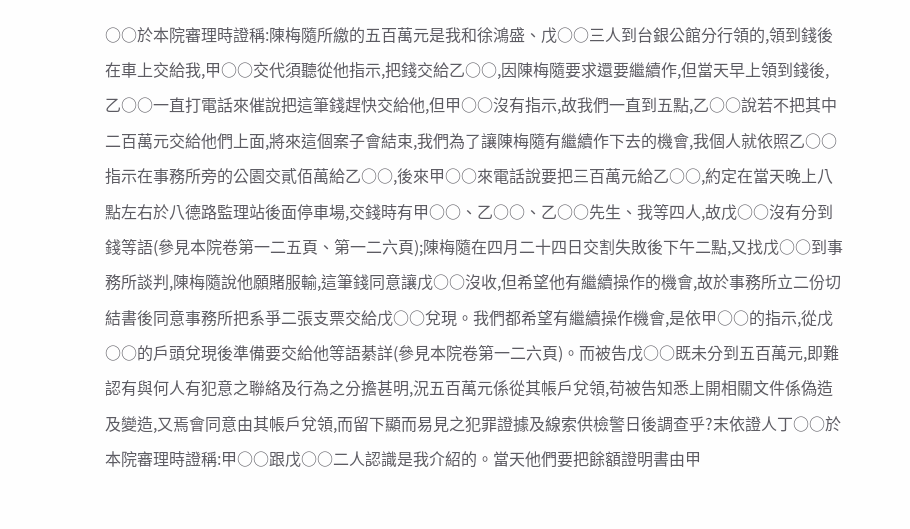○○於本院審理時證稱:陳梅隨所繳的五百萬元是我和徐鴻盛、戊○○三人到台銀公館分行領的,領到錢後在車上交給我,甲○○交代須聽從他指示,把錢交給乙○○,因陳梅隨要求還要繼續作,但當天早上領到錢後,乙○○一直打電話來催說把這筆錢趕快交給他,但甲○○沒有指示,故我們一直到五點,乙○○說若不把其中二百萬元交給他們上面,將來這個案子會結束,我們為了讓陳梅隨有繼續作下去的機會,我個人就依照乙○○指示在事務所旁的公園交貳佰萬給乙○○,後來甲○○來電話說要把三百萬元給乙○○,約定在當天晚上八點左右於八德路監理站後面停車場,交錢時有甲○○、乙○○、乙○○先生、我等四人,故戊○○沒有分到錢等語(參見本院卷第一二五頁、第一二六頁);陳梅隨在四月二十四日交割失敗後下午二點,又找戊○○到事務所談判,陳梅隨說他願賭服輸,這筆錢同意讓戊○○沒收,但希望他有繼續操作的機會,故於事務所立二份切結書後同意事務所把系爭二張支票交給戊○○兌現。我們都希望有繼續操作機會,是依甲○○的指示,從戊○○的戶頭兌現後準備要交給他等語綦詳(參見本院卷第一二六頁)。而被告戊○○既未分到五百萬元,即難認有與何人有犯意之聯絡及行為之分擔甚明,況五百萬元係從其帳戶兌領,苟被告知悉上開相關文件係偽造及變造,又焉會同意由其帳戶兌領,而留下顯而易見之犯罪證據及線索供檢警日後調查乎?末依證人丁○○於本院審理時證稱:甲○○跟戊○○二人認識是我介紹的。當天他們要把餘額證明書由甲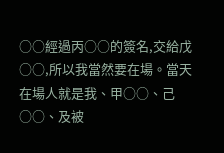○○經過丙○○的簽名,交給戊○○,所以我當然要在場。當天在場人就是我、甲○○、己○○、及被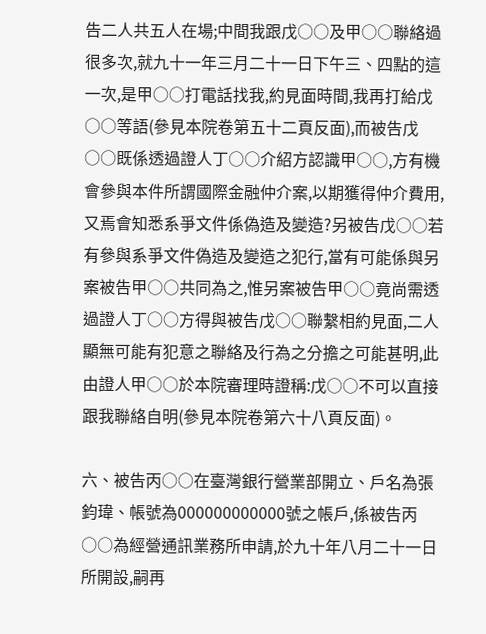告二人共五人在場;中間我跟戊○○及甲○○聯絡過很多次,就九十一年三月二十一日下午三、四點的這一次,是甲○○打電話找我,約見面時間,我再打給戊○○等語(參見本院卷第五十二頁反面),而被告戊○○既係透過證人丁○○介紹方認識甲○○,方有機會參與本件所謂國際金融仲介案,以期獲得仲介費用,又焉會知悉系爭文件係偽造及變造?另被告戊○○若有參與系爭文件偽造及變造之犯行,當有可能係與另案被告甲○○共同為之,惟另案被告甲○○竟尚需透過證人丁○○方得與被告戊○○聯繫相約見面,二人顯無可能有犯意之聯絡及行為之分擔之可能甚明,此由證人甲○○於本院審理時證稱:戊○○不可以直接跟我聯絡自明(參見本院卷第六十八頁反面)。

六、被告丙○○在臺灣銀行營業部開立、戶名為張鈞瑋、帳號為000000000000號之帳戶,係被告丙○○為經營通訊業務所申請,於九十年八月二十一日所開設,嗣再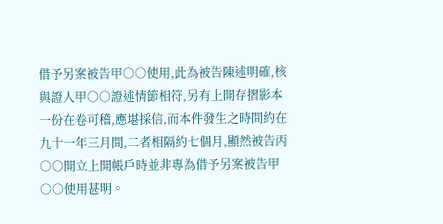借予另案被告甲○○使用,此為被告陳述明確,核與證人甲○○證述情節相符,另有上開存摺影本一份在卷可稽,應堪採信,而本件發生之時間約在九十一年三月間,二者相隔約七個月,顯然被告丙○○開立上開帳戶時並非專為借予另案被告甲○○使用甚明。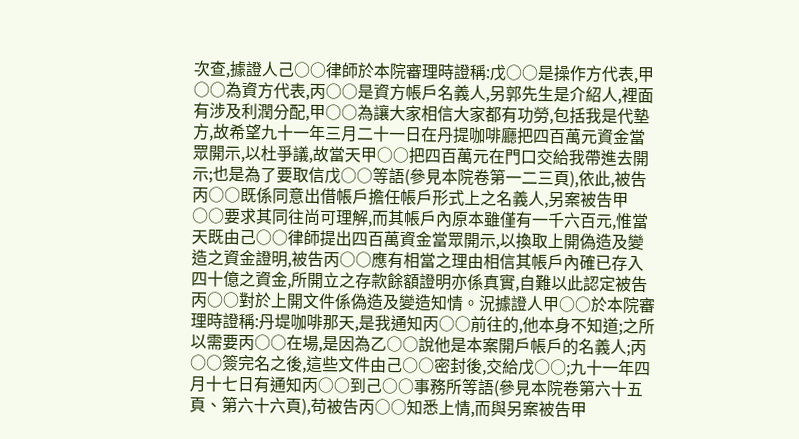次查,據證人己○○律師於本院審理時證稱:戊○○是操作方代表,甲○○為資方代表,丙○○是資方帳戶名義人,另郭先生是介紹人,裡面有涉及利潤分配,甲○○為讓大家相信大家都有功勞,包括我是代墊方,故希望九十一年三月二十一日在丹提咖啡廳把四百萬元資金當眾開示,以杜爭議,故當天甲○○把四百萬元在門口交給我帶進去開示;也是為了要取信戊○○等語(參見本院卷第一二三頁),依此,被告丙○○既係同意出借帳戶擔任帳戶形式上之名義人,另案被告甲○○要求其同往尚可理解,而其帳戶內原本雖僅有一千六百元,惟當天既由己○○律師提出四百萬資金當眾開示,以換取上開偽造及變造之資金證明,被告丙○○應有相當之理由相信其帳戶內確已存入四十億之資金,所開立之存款餘額證明亦係真實,自難以此認定被告丙○○對於上開文件係偽造及變造知情。況據證人甲○○於本院審理時證稱:丹堤咖啡那天,是我通知丙○○前往的,他本身不知道;之所以需要丙○○在場,是因為乙○○說他是本案開戶帳戶的名義人;丙○○簽完名之後,這些文件由己○○密封後,交給戊○○;九十一年四月十七日有通知丙○○到己○○事務所等語(參見本院卷第六十五頁、第六十六頁),苟被告丙○○知悉上情,而與另案被告甲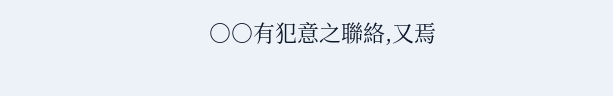○○有犯意之聯絡,又焉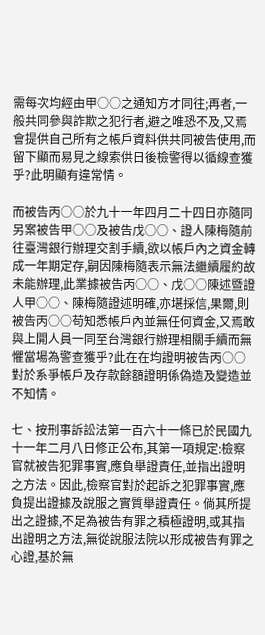需每次均經由甲○○之通知方才同往;再者,一般共同參與詐欺之犯行者,避之唯恐不及,又焉會提供自己所有之帳戶資料供共同被告使用,而留下顯而易見之線索供日後檢警得以循線查獲乎?此明顯有違常情。

而被告丙○○於九十一年四月二十四日亦隨同另案被告甲○○及被告戊○○、證人陳梅隨前往臺灣銀行辦理交割手續,欲以帳戶內之資金轉成一年期定存,嗣因陳梅隨表示無法繼續履約故未能辦理,此業據被告丙○○、戊○○陳述暨證人甲○○、陳梅隨證述明確,亦堪採信,果爾,則被告丙○○苟知悉帳戶內並無任何資金,又焉敢與上開人員一同至台灣銀行辦理相關手續而無懼當場為警查獲乎?此在在均證明被告丙○○對於系爭帳戶及存款餘額證明係偽造及變造並不知情。

七、按刑事訴訟法第一百六十一條已於民國九十一年二月八日修正公布,其第一項規定:檢察官就被告犯罪事實,應負舉證責任,並指出證明之方法。因此,檢察官對於起訴之犯罪事實,應負提出證據及說服之實質舉證責任。倘其所提出之證據,不足為被告有罪之積極證明,或其指出證明之方法,無從說服法院以形成被告有罪之心證,基於無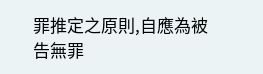罪推定之原則,自應為被告無罪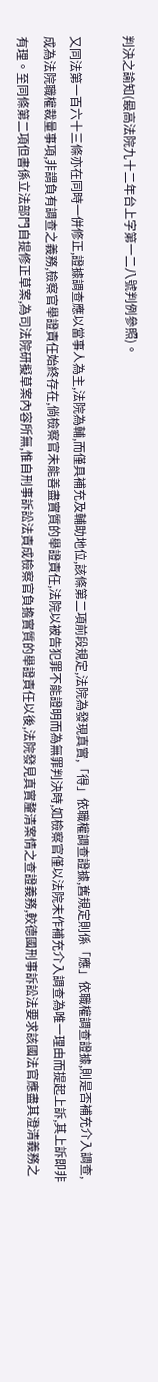判決之諭知(最高法院九十二年台上字第一二八號判例參照)。

又同法第一百六十三條亦在同時一併修正,證據調查應以當事人為主,法院為輔,而僅具補充及輔助地位,該條第二項前段規定,法院為發現真實,「得」依職權調查證據,舊規定則係「應」依職權調查證據,則是否補充介入調查,成為法院職權裁量事項,非謂負有調查之義務,檢察官舉證責任始終存在,倘檢察官未能善盡實質的舉證責任,法院以被告犯罪不能證明而為無罪判決時,如檢察官僅以法院未作補充介入調查為唯一理由而提起上訴,其上訴即非有理。至同條第二項但書係立法部門自提修正草案,為司法院研擬草案內容所無,惟自刑事訴訟法責成檢察官負擔實質的舉證責任以後,法院發見真實釐清案情之查證義務,較德國刑事訴訟法要求該國法官應盡其澄清義務之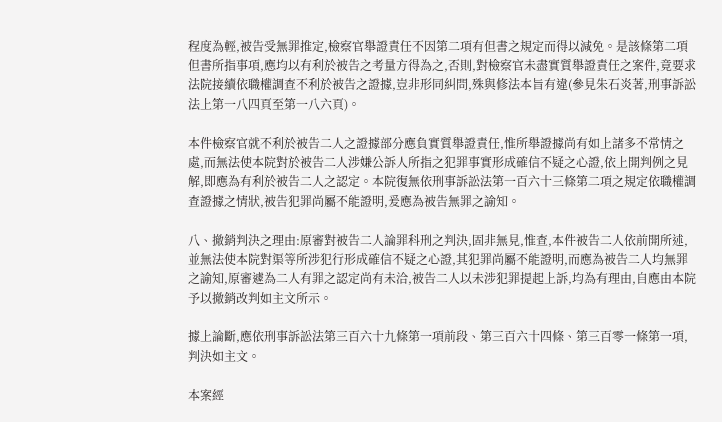程度為輕,被告受無罪推定,檢察官舉證責任不因第二項有但書之規定而得以減免。是該條第二項但書所指事項,應均以有利於被告之考量方得為之,否則,對檢察官未盡實質舉證責任之案件,竟要求法院接續依職權調查不利於被告之證據,豈非形同糾問,殊與修法本旨有違(參見朱石炎著,刑事訴訟法上第一八四頁至第一八六頁)。

本件檢察官就不利於被告二人之證據部分應負實質舉證責任,惟所舉證據尚有如上諸多不常情之處,而無法使本院對於被告二人涉嫌公訴人所指之犯罪事實形成確信不疑之心證,依上開判例之見解,即應為有利於被告二人之認定。本院復無依刑事訴訟法第一百六十三條第二項之規定依職權調查證據之情狀,被告犯罪尚屬不能證明,爰應為被告無罪之諭知。

八、撤銷判決之理由:原審對被告二人論罪科刑之判決,固非無見,惟查,本件被告二人依前開所述,並無法使本院對渠等所涉犯行形成確信不疑之心證,其犯罪尚屬不能證明,而應為被告二人均無罪之諭知,原審遽為二人有罪之認定尚有未洽,被告二人以未涉犯罪提起上訴,均為有理由,自應由本院予以撤銷改判如主文所示。

據上論斷,應依刑事訴訟法第三百六十九條第一項前段、第三百六十四條、第三百零一條第一項,判決如主文。

本案經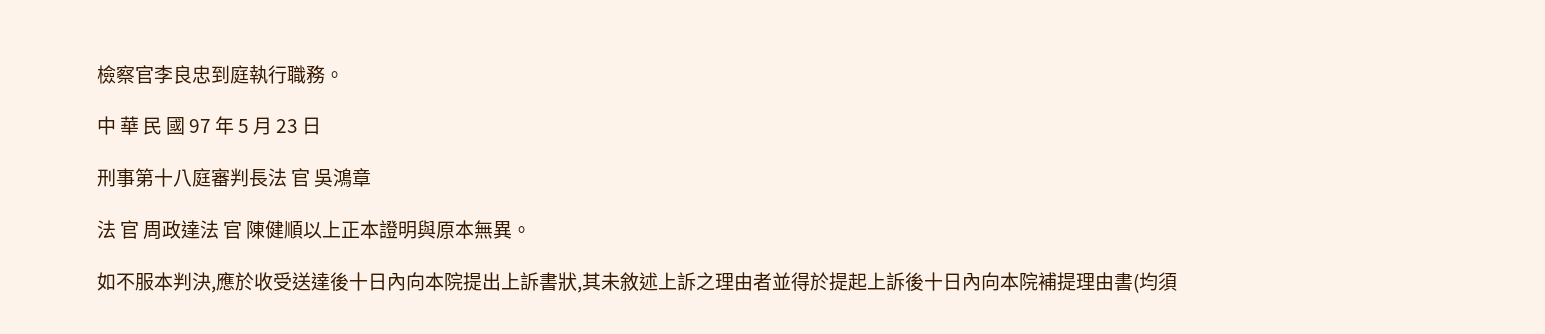檢察官李良忠到庭執行職務。

中 華 民 國 97 年 5 月 23 日

刑事第十八庭審判長法 官 吳鴻章

法 官 周政達法 官 陳健順以上正本證明與原本無異。

如不服本判決,應於收受送達後十日內向本院提出上訴書狀,其未敘述上訴之理由者並得於提起上訴後十日內向本院補提理由書(均須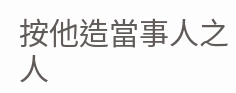按他造當事人之人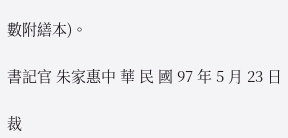數附繕本)。

書記官 朱家惠中 華 民 國 97 年 5 月 23 日

裁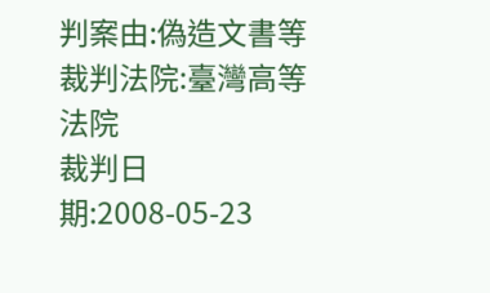判案由:偽造文書等
裁判法院:臺灣高等法院
裁判日期:2008-05-23